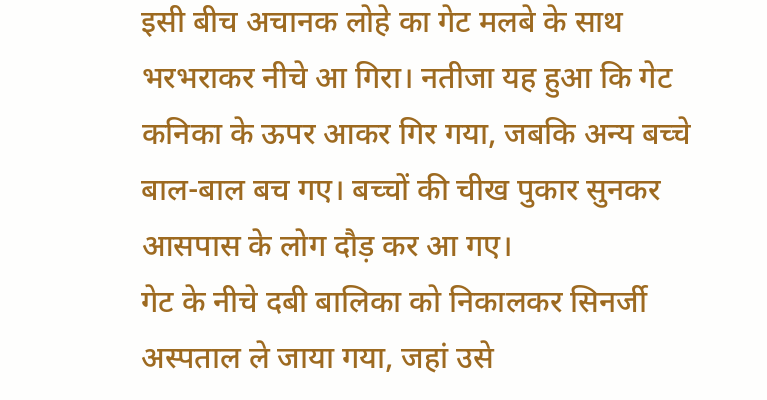इसी बीच अचानक लोहे का गेट मलबे के साथ भरभराकर नीचे आ गिरा। नतीजा यह हुआ कि गेट कनिका के ऊपर आकर गिर गया, जबकि अन्य बच्चे बाल-बाल बच गए। बच्चों की चीख पुकार सुनकर आसपास के लोग दौड़ कर आ गए।
गेट के नीचे दबी बालिका को निकालकर सिनर्जी अस्पताल ले जाया गया, जहां उसे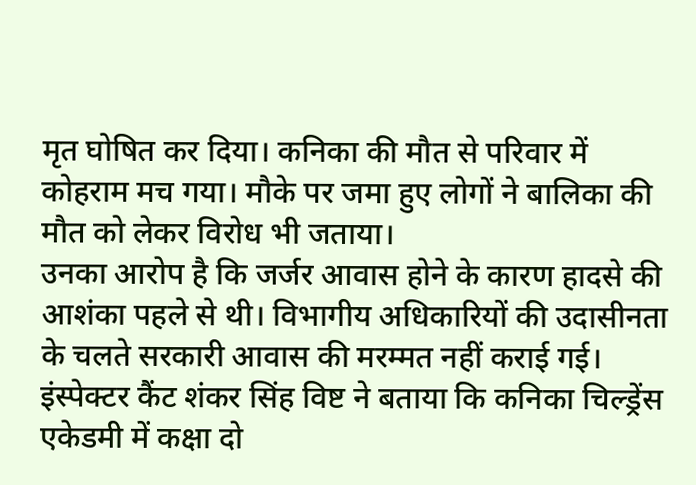मृत घोषित कर दिया। कनिका की मौत से परिवार में कोहराम मच गया। मौके पर जमा हुए लोगों ने बालिका की मौत को लेकर विरोध भी जताया।
उनका आरोप है कि जर्जर आवास होने के कारण हादसे की आशंका पहले से थी। विभागीय अधिकारियों की उदासीनता के चलते सरकारी आवास की मरम्मत नहीं कराई गई। इंस्पेक्टर कैंट शंकर सिंह विष्ट ने बताया कि कनिका चिल्ड्रेंस एकेडमी में कक्षा दो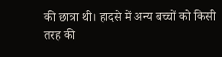की छात्रा थी। हादसे में अन्य बच्चों को किसी तरह की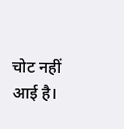चोट नहीं आई है।